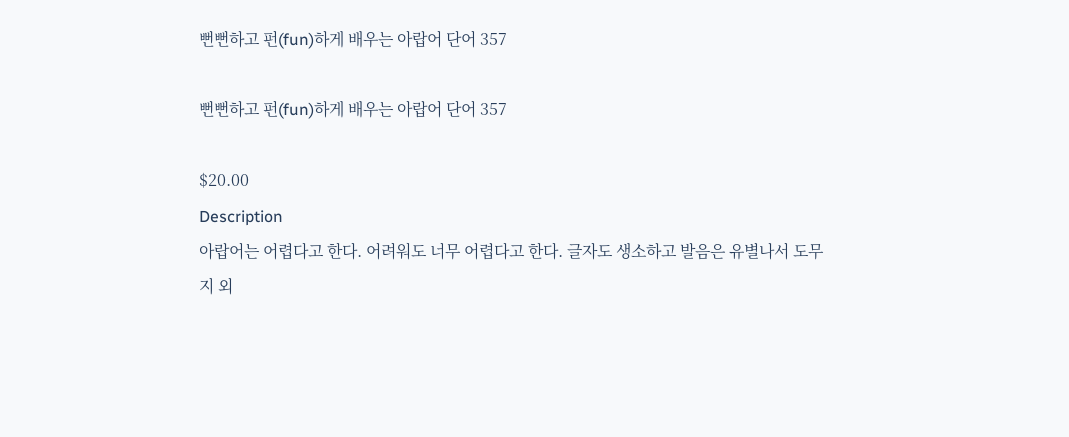뻔뻔하고 펀(fun)하게 배우는 아랍어 단어 357

뻔뻔하고 펀(fun)하게 배우는 아랍어 단어 357

$20.00
Description
아랍어는 어렵다고 한다. 어려워도 너무 어렵다고 한다. 글자도 생소하고 발음은 유별나서 도무지 외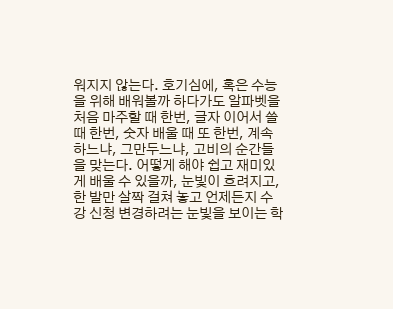워지지 않는다. 호기심에, 혹은 수능을 위해 배워볼까 하다가도 알파벳을 처음 마주할 때 한번, 글자 이어서 쓸 때 한번, 숫자 배울 때 또 한번, 계속 하느냐, 그만두느냐, 고비의 순간들을 맞는다. 어떻게 해야 쉽고 재미있게 배울 수 있을까, 눈빛이 흐려지고, 한 발만 살짝 걸쳐 놓고 언제든지 수강 신청 변경하려는 눈빛을 보이는 학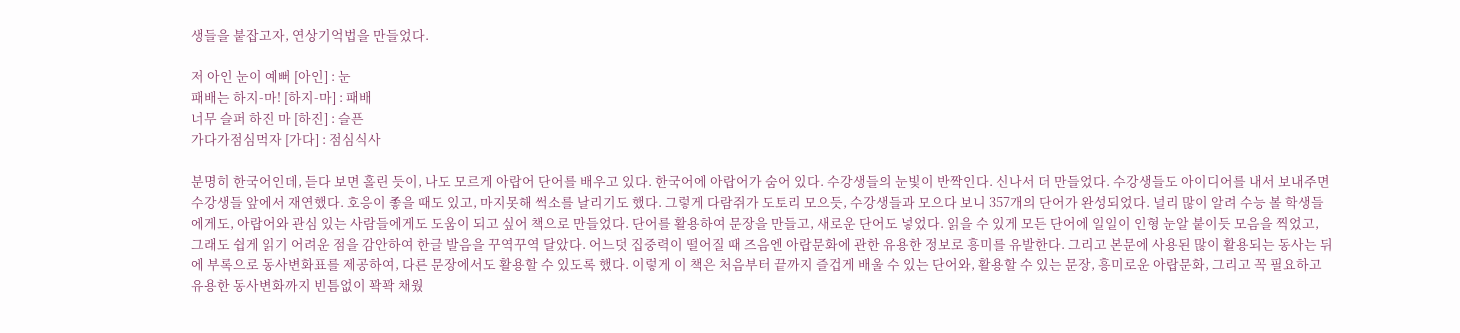생들을 붙잡고자, 연상기억법을 만들었다.

저 아인 눈이 예뻐 [아인] : 눈
패배는 하지-마! [하지-마] : 패배
너무 슬퍼 하진 마 [하진] : 슬픈
가다가점심먹자 [가다] : 점심식사

분명히 한국어인데, 듣다 보면 홀린 듯이, 나도 모르게 아랍어 단어를 배우고 있다. 한국어에 아랍어가 숨어 있다. 수강생들의 눈빛이 반짝인다. 신나서 더 만들었다. 수강생들도 아이디어를 내서 보내주면 수강생들 앞에서 재연했다. 호응이 좋을 때도 있고, 마지못해 썩소를 날리기도 했다. 그렇게 다람쥐가 도토리 모으듯, 수강생들과 모으다 보니 357개의 단어가 완성되었다. 널리 많이 알려 수능 볼 학생들에게도, 아랍어와 관심 있는 사람들에게도 도움이 되고 싶어 책으로 만들었다. 단어를 활용하여 문장을 만들고, 새로운 단어도 넣었다. 읽을 수 있게 모든 단어에 일일이 인형 눈알 붙이듯 모음을 찍었고, 그래도 쉽게 읽기 어려운 점을 감안하여 한글 발음을 꾸역꾸역 달았다. 어느덧 집중력이 떨어질 때 즈음엔 아랍문화에 관한 유용한 정보로 흥미를 유발한다. 그리고 본문에 사용된 많이 활용되는 동사는 뒤에 부록으로 동사변화표를 제공하여, 다른 문장에서도 활용할 수 있도록 했다. 이렇게 이 책은 처음부터 끝까지 즐겁게 배울 수 있는 단어와, 활용할 수 있는 문장, 흥미로운 아랍문화, 그리고 꼭 필요하고 유용한 동사변화까지 빈틈없이 꽉꽉 채웠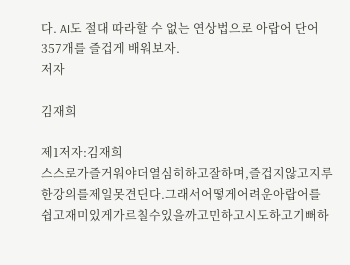다. AI도 절대 따라할 수 없는 연상법으로 아랍어 단어 357개를 즐겁게 배워보자.
저자

김재희

제1저자:김재희
스스로가즐거워야더열심히하고잘하며,즐겁지않고지루한강의를제일못견딘다.그래서어떻게어려운아랍어를
쉽고재미있게가르칠수있을까고민하고시도하고기뻐하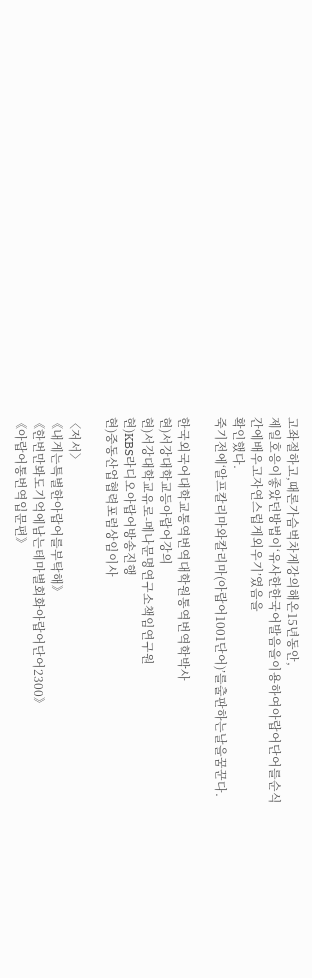고좌절하고,때론가슴벅차게강의해온15년동안,
제일호응이좋았던방법이‘유사한한국어발음을이용하여아랍어단어를순식간에배우고자연스럽게외우기’였음을
확인했다.
죽기전에‘알프칼리마와칼리마(아랍어1001단어)’를출판하는날을꿈꾼다.

한국외국어대학교통역번역대학원통역번역학박사
현)서강대학교등아랍어강의
현)서강대학교유로-메나문명연구소책임연구원
현)KBS라디오아랍어방송진행
현)중동산업협력포럼상임이사

〈저서〉
《내게는특별한아랍어를부탁해》
《한번만봐도기억에남는테마별회화아랍어단어2300》
《아랍어통번역입문편》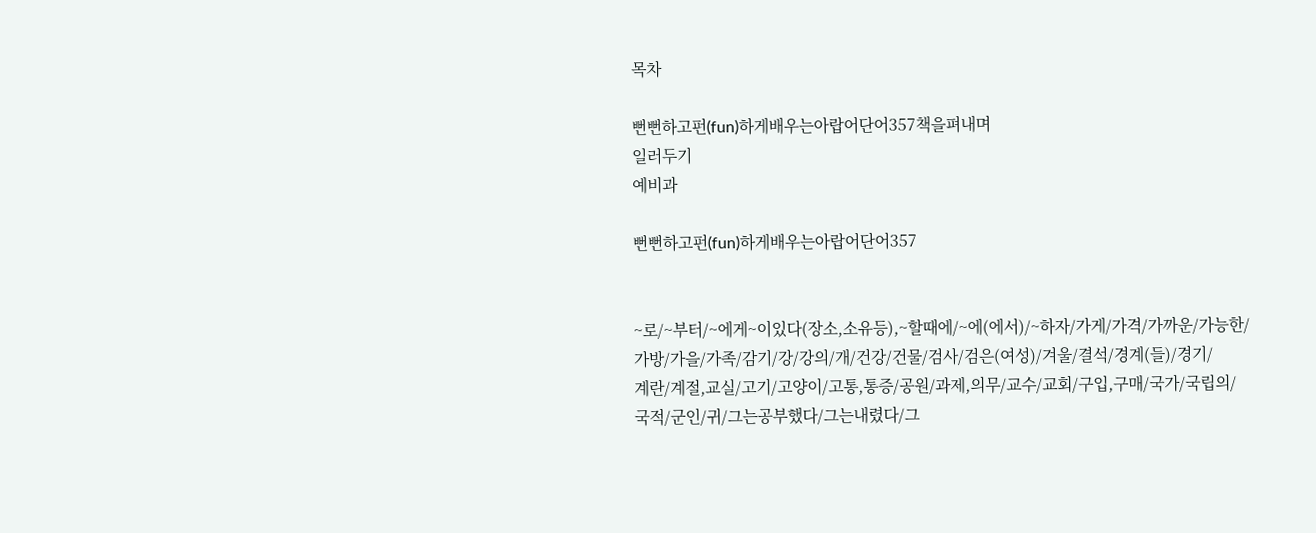목차

뻔뻔하고펀(fun)하게배우는아랍어단어357책을펴내며
일러두기
예비과

뻔뻔하고펀(fun)하게배우는아랍어단어357


~로/~부터/~에게~이있다(장소,소유등),~할때에/~에(에서)/~하자/가게/가격/가까운/가능한/
가방/가을/가족/감기/강/강의/개/건강/건물/검사/검은(여성)/겨울/결석/경계(들)/경기/
계란/계절,교실/고기/고양이/고통,통증/공원/과제,의무/교수/교회/구입,구매/국가/국립의/
국적/군인/귀/그는공부했다/그는내렸다/그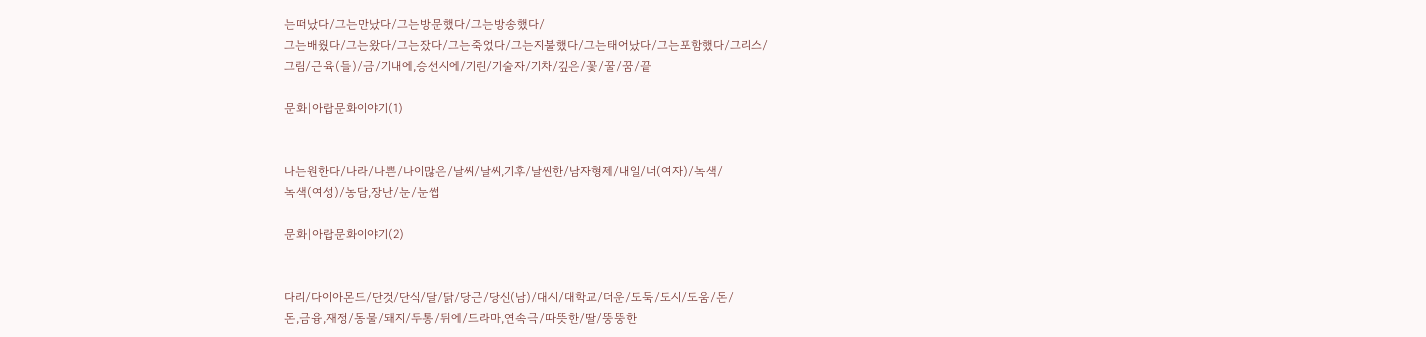는떠났다/그는만났다/그는방문했다/그는방송했다/
그는배웠다/그는왔다/그는잤다/그는죽었다/그는지불했다/그는태어났다/그는포함했다/그리스/
그림/근육(들)/금/기내에,승선시에/기린/기술자/기차/깊은/꽃/꿀/꿈/끝

문화|아랍문화이야기(1)


나는원한다/나라/나쁜/나이많은/날씨/날씨,기후/날씬한/남자형제/내일/너(여자)/녹색/
녹색(여성)/농담,장난/눈/눈썹

문화|아랍문화이야기(2)


다리/다이아몬드/단것/단식/달/닭/당근/당신(남)/대시/대학교/더운/도둑/도시/도움/돈/
돈,금융,재정/동물/돼지/두통/뒤에/드라마,연속극/따뜻한/딸/뚱뚱한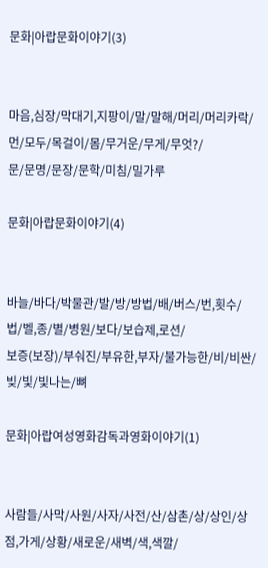문화|아랍문화이야기(3)


마음,심장/막대기,지팡이/말/말해/머리/머리카락/먼/모두/목걸이/몸/무거운/무게/무엇?/
문/문명/문장/문학/미침/밀가루

문화|아랍문화이야기(4)


바늘/바다/박물관/발/방/방법/배/버스/번,횟수/법/벨,종/별/병원/보다/보습제,로션/
보증(보장)/부숴진/부유한,부자/불가능한/비/비싼/빚/빛/빛나는/뼈

문화|아랍여성영화감독과영화이야기(1)


사람들/사막/사원/사자/사전/산/삼촌/상/상인/상점,가게/상황/새로운/새벽/색,색깔/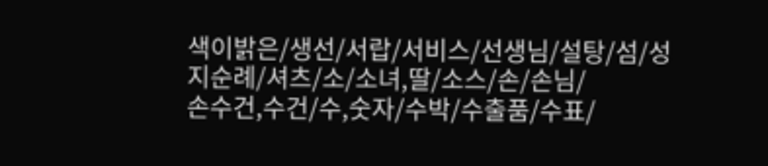색이밝은/생선/서랍/서비스/선생님/설탕/섬/성지순례/셔츠/소/소녀,딸/소스/손/손님/
손수건,수건/수,숫자/수박/수출품/수표/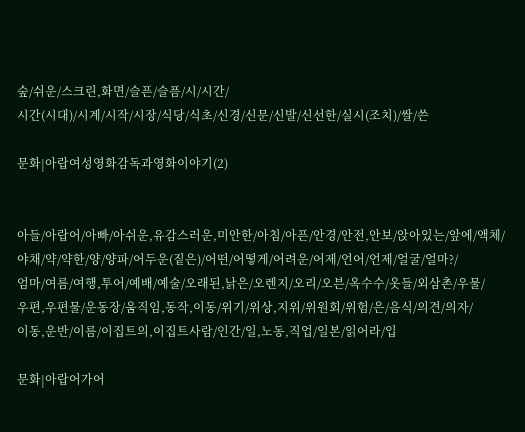숲/쉬운/스크린,화면/슬픈/슬픔/시/시간/
시간(시대)/시계/시작/시장/식당/식초/신경/신문/신발/신선한/실시(조치)/쌀/쓴

문화|아랍여성영화감독과영화이야기(2)


아들/아랍어/아빠/아쉬운,유감스러운,미안한/아침/아픈/안경/안전,안보/앉아있는/앞에/액체/
야채/약/약한/양/양파/어두운(짙은)/어떤/어떻게/어려운/어제/언어/언제/얼굴/얼마?/
엄마/여름/여행,투어/예배/예술/오래된,낡은/오렌지/오리/오븐/옥수수/옷들/외삼촌/우물/
우편,우편물/운동장/움직임,동작,이동/위기/위상,지위/위원회/위험/은/음식/의견/의자/
이동,운반/이름/이집트의,이집트사람/인간/일,노동,직업/일본/읽어라/입

문화|아랍어가어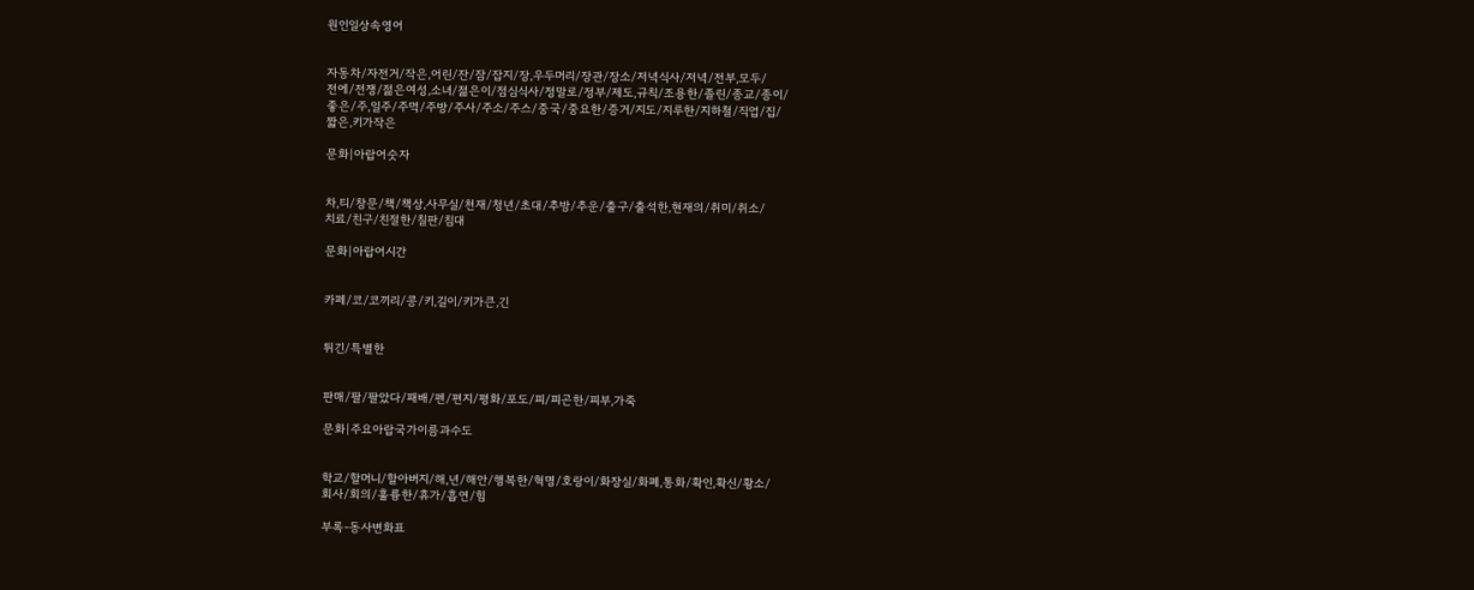원인일상속영어


자동차/자전거/작은,어린/잔/잠/잡지/장,우두머리/장관/장소/저녁식사/저녁/전부,모두/
전에/전쟁/젊은여성,소녀/젊은이/점심식사/정말로/정부/제도,규칙/조용한/졸린/종교/종이/
좋은/주,일주/주먹/주방/주사/주소/주스/중국/중요한/증거/지도/지루한/지하철/직업/집/
짧은,키가작은

문화|아랍어숫자


차,티/창문/책/책상,사무실/천재/청년/초대/추방/추운/출구/출석한,현재의/취미/취소/
치료/친구/친절한/칠판/침대

문화|아랍어시간


카페/코/코끼리/콩/키,길이/키가큰,긴


튀긴/특별한


판매/팔/팔았다/패배/펜/편지/평화/포도/피/피곤한/피부,가죽

문화|주요아랍국가이름과수도


학교/할머니/할아버지/해,년/해안/행복한/혁명/호랑이/화장실/화폐,통화/확인,확신/황소/
회사/회의/훌륭한/휴가/흡연/힘

부록-동사변화표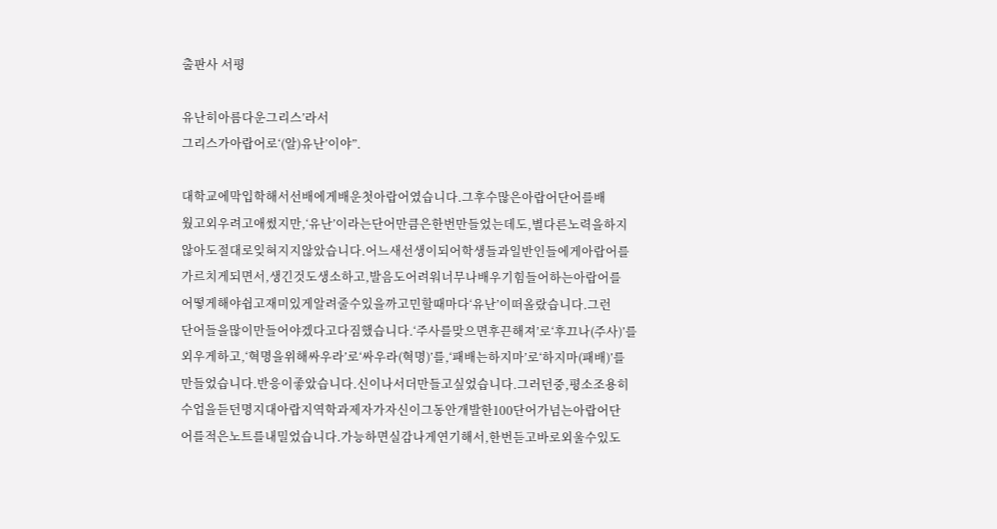출판사 서평

유난히아름다운그리스’라서
그리스가아랍어로‘(알)유난’이야”.

대학교에막입학해서선배에게배운첫아랍어였습니다.그후수많은아랍어단어를배
웠고외우려고애썼지만,‘유난’이라는단어만큼은한번만들었는데도,별다른노력을하지
않아도절대로잊혀지지않았습니다.어느새선생이되어학생들과일반인들에게아랍어를
가르치게되면서,생긴것도생소하고,발음도어려워너무나배우기힘들어하는아랍어를
어떻게해야쉽고재미있게알려줄수있을까고민할때마다‘유난’이떠올랐습니다.그런
단어들을많이만들어야겠다고다짐했습니다.‘주사를맞으면후끈해져’로‘후끄나(주사)’를
외우게하고,‘혁명을위해싸우라’로‘싸우라(혁명)’를,‘패배는하지마’로‘하지마(패배)’를
만들었습니다.반응이좋았습니다.신이나서더만들고싶었습니다.그러던중,평소조용히
수업을듣던명지대아랍지역학과제자가자신이그동안개발한100단어가넘는아랍어단
어를적은노트를내밀었습니다.가능하면실감나게연기해서,한번듣고바로외울수있도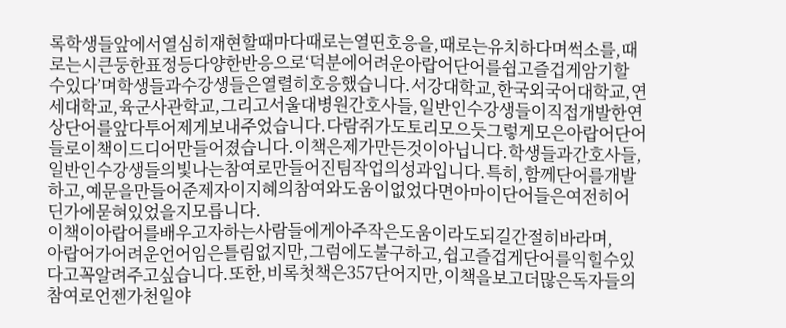록학생들앞에서열심히재현할때마다때로는열띤호응을,때로는유치하다며썩소를,때
로는시큰둥한표정등다양한반응으로‘덕분에어려운아랍어단어를쉽고즐겁게암기할
수있다’며학생들과수강생들은열렬히호응했습니다.서강대학교,한국외국어대학교,연
세대학교,육군사관학교,그리고서울대병원간호사들,일반인수강생들이직접개발한연
상단어를앞다투어제게보내주었습니다.다람쥐가도토리모으듯그렇게모은아랍어단어
들로이책이드디어만들어졌습니다.이책은제가만든것이아닙니다.학생들과간호사들,
일반인수강생들의빛나는참여로만들어진팀작업의성과입니다.특히,함께단어를개발
하고,예문을만들어준제자이지혜의참여와도움이없었다면아마이단어들은여전히어
딘가에묻혀있었을지모릅니다.
이책이아랍어를배우고자하는사람들에게아주작은도움이라도되길간절히바라며,
아랍어가어려운언어임은틀림없지만,그럼에도불구하고,쉽고즐겁게단어를익힐수있
다고꼭알려주고싶습니다.또한,비록첫책은357단어지만,이책을보고더많은독자들의
참여로언젠가천일야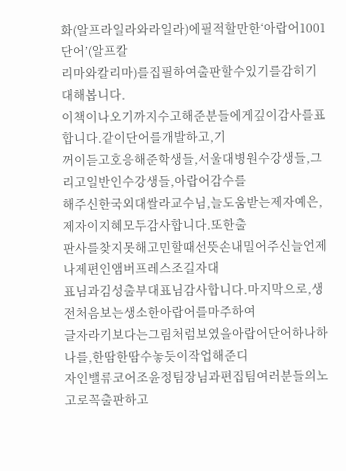화(알프라일라와라일라)에필적할만한‘아랍어1001단어’(알프칼
리마와칼리마)를집필하여출판할수있기를감히기대해봅니다.
이책이나오기까지수고해준분들에게깊이감사를표합니다.같이단어를개발하고,기
꺼이듣고호응해준학생들,서울대병원수강생들,그리고일반인수강생들,아랍어감수를
해주신한국외대쌀라교수님,늘도움받는제자예은,제자이지혜모두감사합니다.또한출
판사를찾지못해고민할때선뜻손내밀어주신늘언제나제편인앰버프레스조길자대
표님과김성출부대표님감사합니다.마지막으로,생전처음보는생소한아랍어를마주하여
글자라기보다는그림처럼보였을아랍어단어하나하나를,한땀한땀수놓듯이작업해준디
자인밸류코어조윤정팀장님과편집팀여러분들의노고로꼭출판하고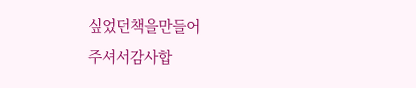싶었던책을만들어
주셔서감사합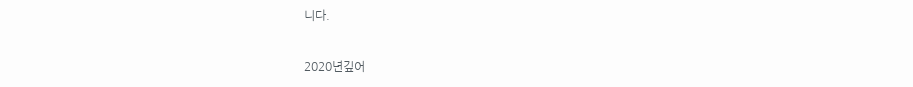니다.

2020년깊어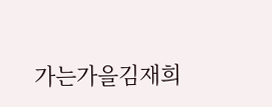가는가을김재희